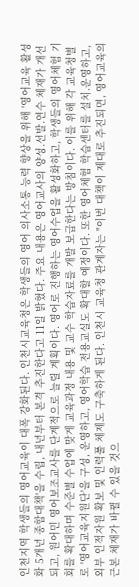인천지역 학생들의 영어교육이 대폭 강화된다. 인천시교육청은 학생들의 영어 의사소통 능력 향상을 위해 '영어교육 활성화 5개년 종합대책'을 수립, 내년부터 본격 추진한다고 11일 밝혔다. 주요 내용은 영어교사의 양성.선발.연수 체재가 개선되고, 원어민 영어보조교사를 단계적으로 늘릴 계획이다. 영어로 진행하는 영어수업을 활성화하고, 학생들의 영어체험 기회를 확대하며 수준별 수업에 맞게 교육과정 내용 및 교수 학습자료를 개발 보급한다는 방침이다. 이를 위해 각 교육청별로 '영어교육지원단'을 구성, 운영하고, 영어학습 전용교실도 확대할 예정이다. 또한 영어체험 학습센터를 설치.운영하고, 외부 인적자원 확보 및 인력풀 체제도 구축하게 된다. 인천시 교육청 관계자는 "이번 대책이 제대로 추진되면, 영어교육의 근본 체재가 바뀔 수 있을 것으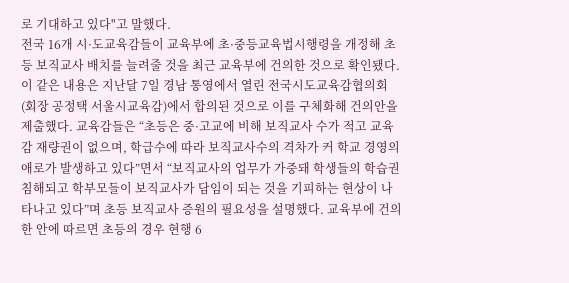로 기대하고 있다"고 말했다.
전국 16개 시·도교육감들이 교육부에 초·중등교육법시행령을 개정해 초등 보직교사 배치를 늘려줄 것을 최근 교육부에 건의한 것으로 확인됐다. 이 같은 내용은 지난달 7일 경남 통영에서 열린 전국시도교육감협의회(회장 공정택 서울시교육감)에서 합의된 것으로 이를 구체화해 건의안을 제출했다. 교육감들은 “초등은 중·고교에 비해 보직교사 수가 적고 교육감 재량권이 없으며, 학급수에 따라 보직교사수의 격차가 커 학교 경영의 애로가 발생하고 있다”면서 “보직교사의 업무가 가중돼 학생들의 학습권 침해되고 학부모들이 보직교사가 담임이 되는 것을 기피하는 현상이 나타나고 있다”며 초등 보직교사 증원의 필요성을 설명했다. 교육부에 건의한 안에 따르면 초등의 경우 현행 6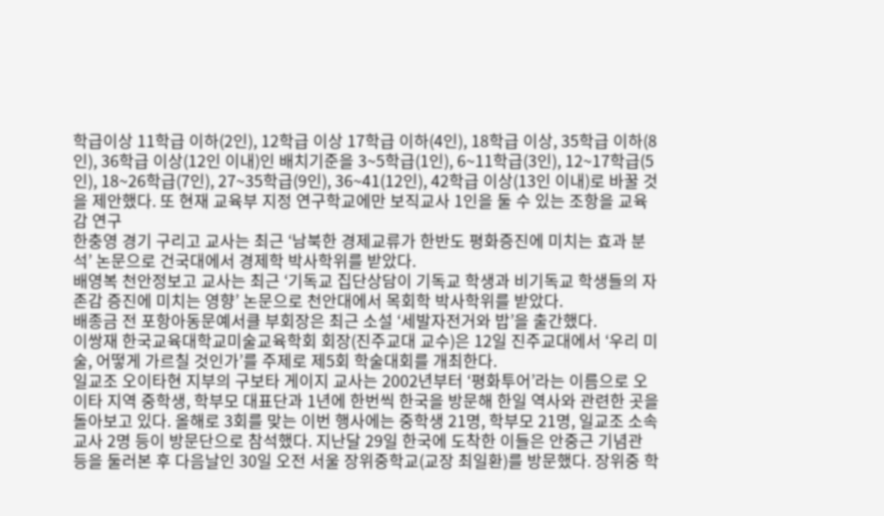학급이상 11학급 이하(2인), 12학급 이상 17학급 이하(4인), 18학급 이상, 35학급 이하(8인), 36학급 이상(12인 이내)인 배치기준을 3~5학급(1인), 6~11학급(3인), 12~17학급(5인), 18~26학급(7인), 27~35학급(9인), 36~41(12인), 42학급 이상(13인 이내)로 바꿀 것을 제안했다. 또 현재 교육부 지정 연구학교에만 보직교사 1인을 둘 수 있는 조항을 교육감 연구
한충영 경기 구리고 교사는 최근 ‘남북한 경제교류가 한반도 평화증진에 미치는 효과 분석’ 논문으로 건국대에서 경제학 박사학위를 받았다.
배영복 천안정보고 교사는 최근 ‘기독교 집단상담이 기독교 학생과 비기독교 학생들의 자존감 증진에 미치는 영향’ 논문으로 천안대에서 목회학 박사학위를 받았다.
배종금 전 포항아동문예서클 부회장은 최근 소설 ‘세발자전거와 밥’을 출간했다.
이쌍재 한국교육대학교미술교육학회 회장(진주교대 교수)은 12일 진주교대에서 ‘우리 미술, 어떻게 가르칠 것인가’를 주제로 제5회 학술대회를 개최한다.
일교조 오이타현 지부의 구보타 게이지 교사는 2002년부터 ‘평화투어’라는 이름으로 오이타 지역 중학생, 학부모 대표단과 1년에 한번씩 한국을 방문해 한일 역사와 관련한 곳을 돌아보고 있다. 올해로 3회를 맞는 이번 행사에는 중학생 21명, 학부모 21명, 일교조 소속 교사 2명 등이 방문단으로 참석했다. 지난달 29일 한국에 도착한 이들은 안중근 기념관 등을 둘러본 후 다음날인 30일 오전 서울 장위중학교(교장 최일환)를 방문했다. 장위중 학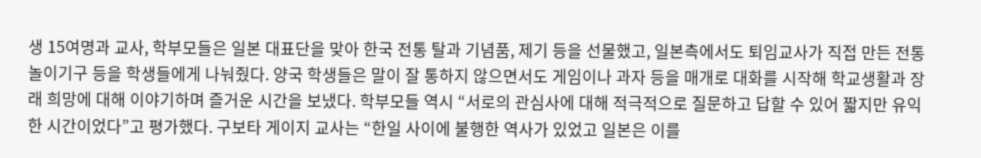생 15여명과 교사, 학부모들은 일본 대표단을 맞아 한국 전통 탈과 기념품, 제기 등을 선물했고, 일본측에서도 퇴임교사가 직접 만든 전통 놀이기구 등을 학생들에게 나눠줬다. 양국 학생들은 말이 잘 통하지 않으면서도 게임이나 과자 등을 매개로 대화를 시작해 학교생활과 장래 희망에 대해 이야기하며 즐거운 시간을 보냈다. 학부모들 역시 “서로의 관심사에 대해 적극적으로 질문하고 답할 수 있어 짧지만 유익한 시간이었다”고 평가했다. 구보타 게이지 교사는 “한일 사이에 불행한 역사가 있었고 일본은 이를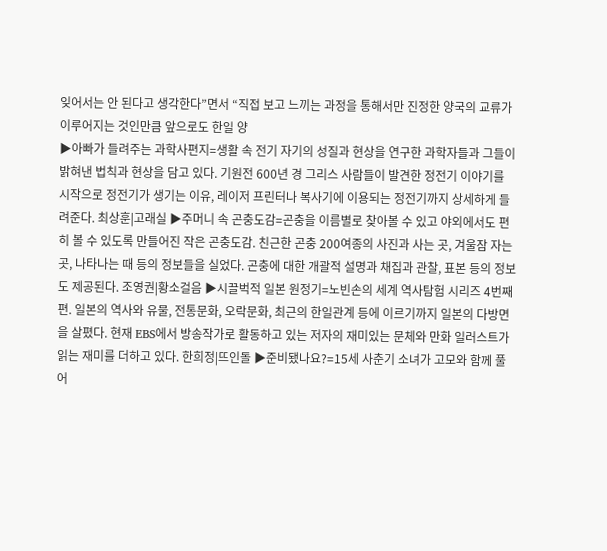잊어서는 안 된다고 생각한다”면서 “직접 보고 느끼는 과정을 통해서만 진정한 양국의 교류가 이루어지는 것인만큼 앞으로도 한일 양
▶아빠가 들려주는 과학사편지=생활 속 전기 자기의 성질과 현상을 연구한 과학자들과 그들이 밝혀낸 법칙과 현상을 담고 있다. 기원전 600년 경 그리스 사람들이 발견한 정전기 이야기를 시작으로 정전기가 생기는 이유, 레이저 프린터나 복사기에 이용되는 정전기까지 상세하게 들려준다. 최상훈|고래실 ▶주머니 속 곤충도감=곤충을 이름별로 찾아볼 수 있고 야외에서도 편히 볼 수 있도록 만들어진 작은 곤충도감. 친근한 곤충 200여종의 사진과 사는 곳, 겨울잠 자는 곳, 나타나는 때 등의 정보들을 실었다. 곤충에 대한 개괄적 설명과 채집과 관찰, 표본 등의 정보도 제공된다. 조영권|황소걸음 ▶시끌벅적 일본 원정기=노빈손의 세계 역사탐험 시리즈 4번째편. 일본의 역사와 유물, 전통문화, 오락문화, 최근의 한일관계 등에 이르기까지 일본의 다방면을 살폈다. 현재 EBS에서 방송작가로 활동하고 있는 저자의 재미있는 문체와 만화 일러스트가 읽는 재미를 더하고 있다. 한희정|뜨인돌 ▶준비됐나요?=15세 사춘기 소녀가 고모와 함께 풀어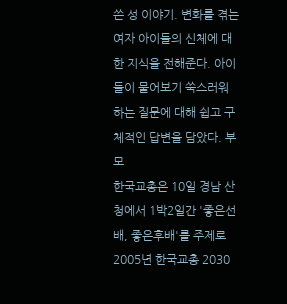쓴 성 이야기. 변화를 겪는 여자 아이들의 신체에 대한 지식을 전해준다. 아이들이 물어보기 쑥스러워하는 질문에 대해 쉽고 구체적인 답변을 담았다. 부모
한국교총은 10일 경남 산청에서 1박2일간 '좋은선배, 좋은후배'를 주제로 2005년 한국교총 2030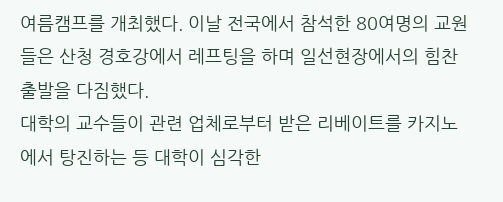여름캠프를 개최했다. 이날 전국에서 참석한 80여명의 교원들은 산청 경호강에서 레프팅을 하며 일선현장에서의 힘찬 출발을 다짐했다.
대학의 교수들이 관련 업체로부터 받은 리베이트를 카지노에서 탕진하는 등 대학이 심각한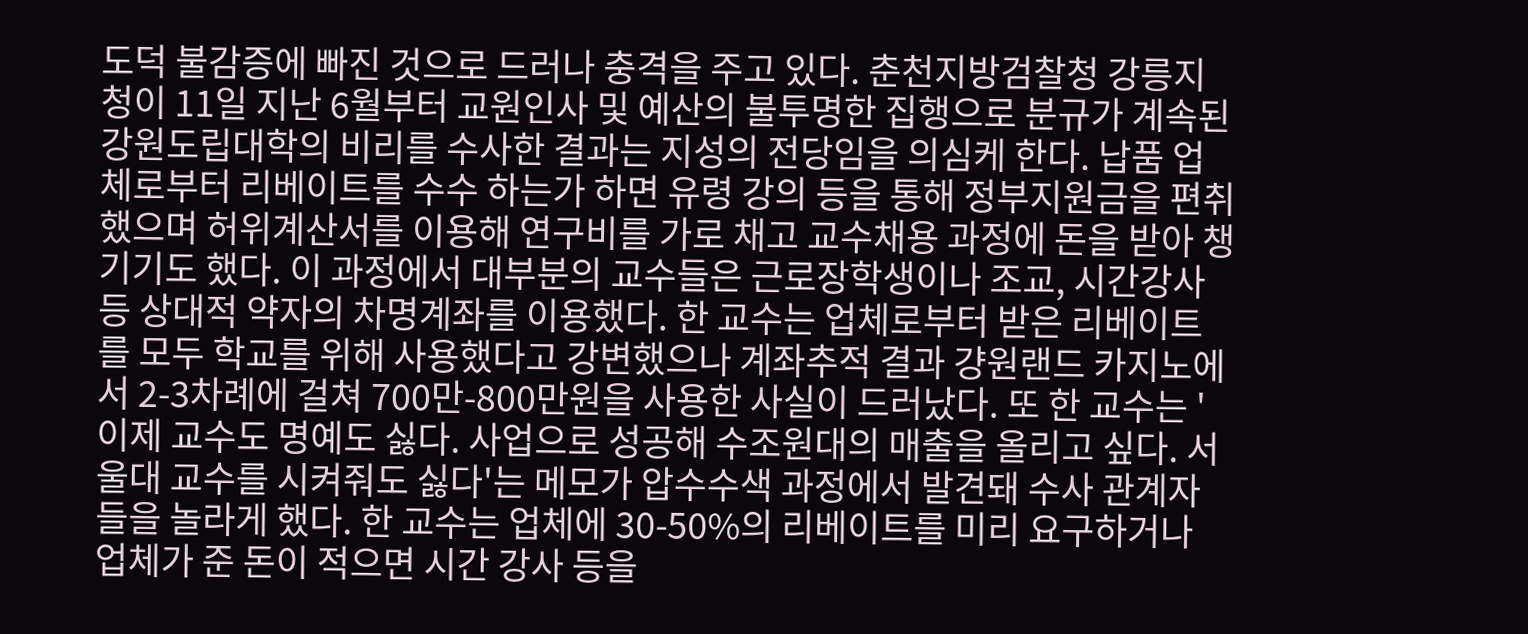도덕 불감증에 빠진 것으로 드러나 충격을 주고 있다. 춘천지방검찰청 강릉지청이 11일 지난 6월부터 교원인사 및 예산의 불투명한 집행으로 분규가 계속된 강원도립대학의 비리를 수사한 결과는 지성의 전당임을 의심케 한다. 납품 업체로부터 리베이트를 수수 하는가 하면 유령 강의 등을 통해 정부지원금을 편취했으며 허위계산서를 이용해 연구비를 가로 채고 교수채용 과정에 돈을 받아 챙기기도 했다. 이 과정에서 대부분의 교수들은 근로장학생이나 조교, 시간강사 등 상대적 약자의 차명계좌를 이용했다. 한 교수는 업체로부터 받은 리베이트를 모두 학교를 위해 사용했다고 강변했으나 계좌추적 결과 걍원랜드 카지노에서 2-3차례에 걸쳐 700만-800만원을 사용한 사실이 드러났다. 또 한 교수는 '이제 교수도 명예도 싫다. 사업으로 성공해 수조원대의 매출을 올리고 싶다. 서울대 교수를 시켜줘도 싫다'는 메모가 압수수색 과정에서 발견돼 수사 관계자들을 놀라게 했다. 한 교수는 업체에 30-50%의 리베이트를 미리 요구하거나 업체가 준 돈이 적으면 시간 강사 등을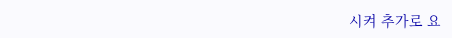시켜 추가로 요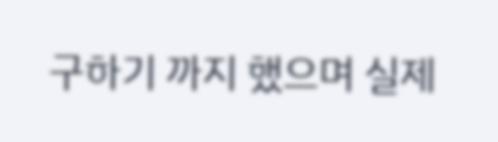구하기 까지 했으며 실제